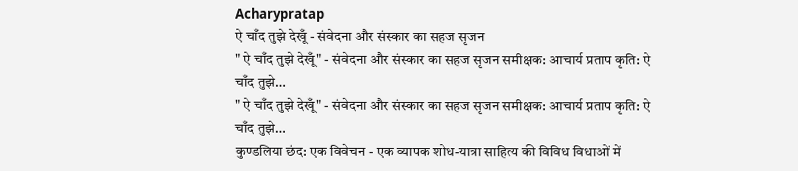Acharypratap
ऐ चाँद तुझे देखूँ - संवेदना और संस्कार का सहज सृजन
" ऐ चाँद तुझे देखूँ" - संवेदना और संस्कार का सहज सृजन समीक्षक: आचार्य प्रताप कृति: ऐ चाँद तुझे…
" ऐ चाँद तुझे देखूँ" - संवेदना और संस्कार का सहज सृजन समीक्षक: आचार्य प्रताप कृति: ऐ चाँद तुझे…
कुण्डलिया छंद: एक विवेचन - एक व्यापक शोध-यात्रा साहित्य की विविध विधाओं में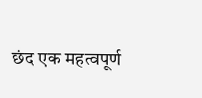छंद एक महत्वपूर्ण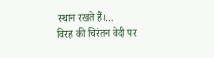स्थान रखते हैं।…
विरह की चिरंतन वेदी पर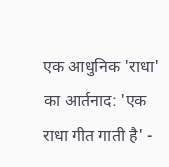एक आधुनिक 'राधा' का आर्तनाद: 'एक राधा गीत गाती है' -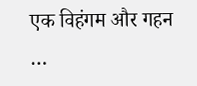एक विहंगम और गहन …